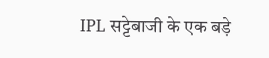IPL सट्टेबाजी के एक बड़े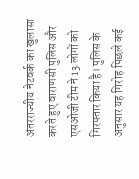अंतरराज्यीय नेटवर्क का खुलासा करते हुए वाराणसी पुलिस और एसओजी टीम ने 13 लोगों को गिरफ्तार किया है। पुलिस के अनुसार यह गिरोह पिछले कई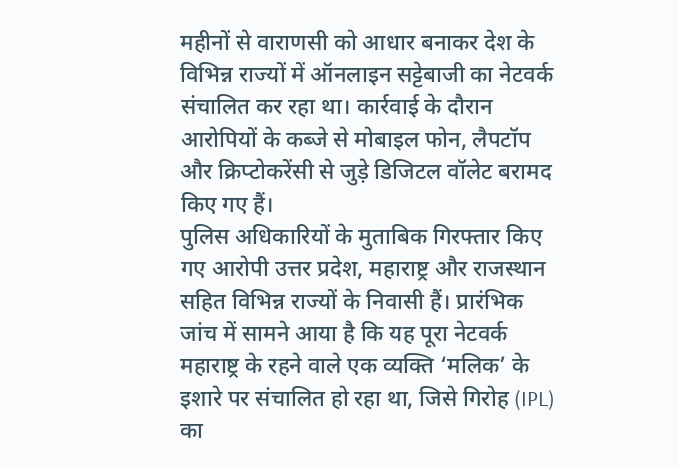महीनों से वाराणसी को आधार बनाकर देश के विभिन्न राज्यों में ऑनलाइन सट्टेबाजी का नेटवर्क संचालित कर रहा था। कार्रवाई के दौरान आरोपियों के कब्जे से मोबाइल फोन, लैपटॉप और क्रिप्टोकरेंसी से जुड़े डिजिटल वॉलेट बरामद किए गए हैं।
पुलिस अधिकारियों के मुताबिक गिरफ्तार किए गए आरोपी उत्तर प्रदेश, महाराष्ट्र और राजस्थान सहित विभिन्न राज्यों के निवासी हैं। प्रारंभिक जांच में सामने आया है कि यह पूरा नेटवर्क महाराष्ट्र के रहने वाले एक व्यक्ति ‘मलिक’ के इशारे पर संचालित हो रहा था, जिसे गिरोह (IPL) का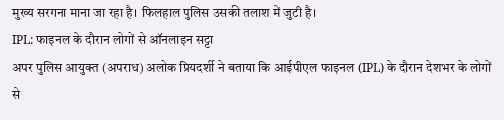मुख्य सरगना माना जा रहा है। फिलहाल पुलिस उसकी तलाश में जुटी है।
IPL: फाइनल के दौरान लोगों से ऑनलाइन सट्टा
अपर पुलिस आयुक्त (अपराध) अलोक प्रियदर्शी ने बताया कि आईपीएल फाइनल (IPL) के दौरान देशभर के लोगों से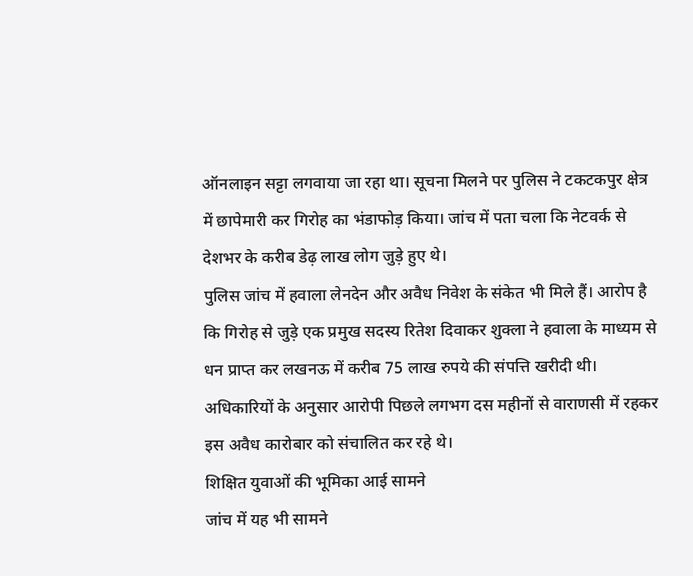ऑनलाइन सट्टा लगवाया जा रहा था। सूचना मिलने पर पुलिस ने टकटकपुर क्षेत्र में छापेमारी कर गिरोह का भंडाफोड़ किया। जांच में पता चला कि नेटवर्क से देशभर के करीब डेढ़ लाख लोग जुड़े हुए थे।
पुलिस जांच में हवाला लेनदेन और अवैध निवेश के संकेत भी मिले हैं। आरोप है कि गिरोह से जुड़े एक प्रमुख सदस्य रितेश दिवाकर शुक्ला ने हवाला के माध्यम से धन प्राप्त कर लखनऊ में करीब 75 लाख रुपये की संपत्ति खरीदी थी। अधिकारियों के अनुसार आरोपी पिछले लगभग दस महीनों से वाराणसी में रहकर इस अवैध कारोबार को संचालित कर रहे थे।
शिक्षित युवाओं की भूमिका आई सामने
जांच में यह भी सामने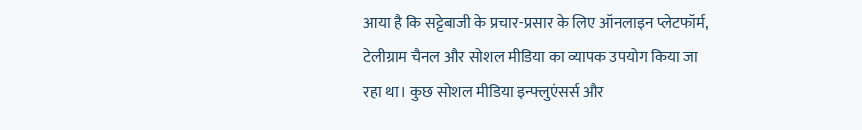आया है कि सट्टेबाजी के प्रचार-प्रसार के लिए ऑनलाइन प्लेटफॉर्म, टेलीग्राम चैनल और सोशल मीडिया का व्यापक उपयोग किया जा रहा था। कुछ सोशल मीडिया इन्फ्लुएंसर्स और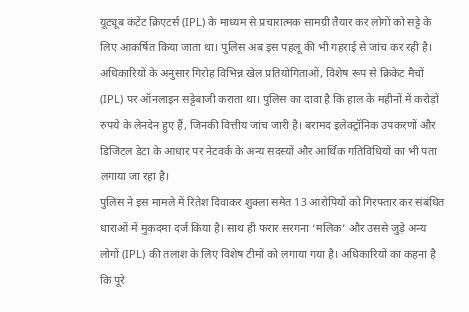यूट्यूब कंटेंट क्रिएटर्स (IPL) के माध्यम से प्रचारात्मक सामग्री तैयार कर लोगों को सट्टे के लिए आकर्षित किया जाता था। पुलिस अब इस पहलू की भी गहराई से जांच कर रही है।
अधिकारियों के अनुसार गिरोह विभिन्न खेल प्रतियोगिताओं, विशेष रूप से क्रिकेट मैचों (IPL) पर ऑनलाइन सट्टेबाजी कराता था। पुलिस का दावा है कि हाल के महीनों में करोड़ों रुपये के लेनदेन हुए हैं, जिनकी वित्तीय जांच जारी है। बरामद इलेक्ट्रॉनिक उपकरणों और डिजिटल डेटा के आधार पर नेटवर्क के अन्य सदस्यों और आर्थिक गतिविधियों का भी पता लगाया जा रहा है।
पुलिस ने इस मामले में रितेश दिवाकर शुक्ला समेत 13 आरोपियों को गिरफ्तार कर संबंधित धाराओं में मुकदमा दर्ज किया है। साथ ही फरार सरगना ‘मलिक’ और उससे जुड़े अन्य लोगों (IPL) की तलाश के लिए विशेष टीमों को लगाया गया है। अधिकारियों का कहना है कि पूरे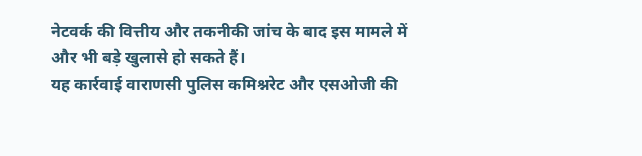नेटवर्क की वित्तीय और तकनीकी जांच के बाद इस मामले में और भी बड़े खुलासे हो सकते हैं।
यह कार्रवाई वाराणसी पुलिस कमिश्नरेट और एसओजी की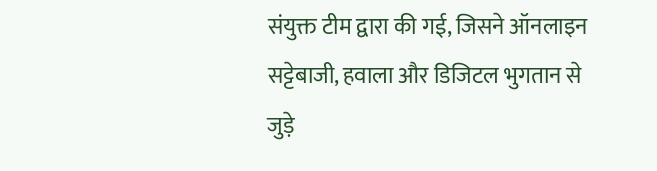संयुक्त टीम द्वारा की गई, जिसने ऑनलाइन सट्टेबाजी, हवाला और डिजिटल भुगतान से जुड़े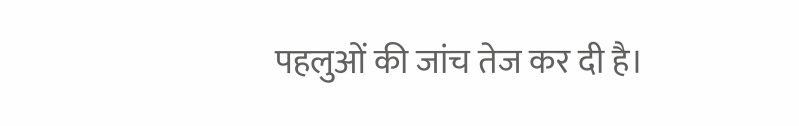पहलुओं की जांच तेज कर दी है।